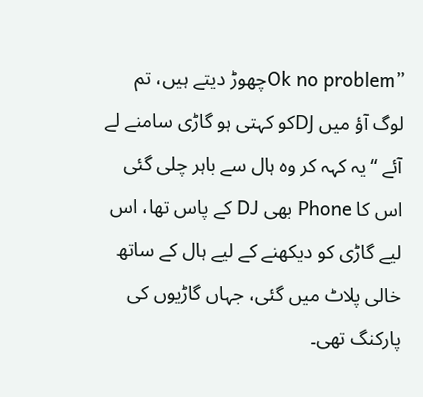”Ok no problemچھوڑ دیتے ہیں، تم لوگ آؤ میں DJکو کہتی ہو گاڑی سامنے لے آئے “یہ کہہ کر وہ ہال سے باہر چلی گئی اس کا Phone بھی DJ کے پاس تھا، اس لیے گاڑی کو دیکھنے کے لیے ہال کے ساتھ خالی پلاٹ میں گئی، جہاں گاڑیوں کی پارکنگ تھی۔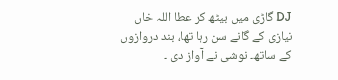DJ گاڑی میں بیٹھ کر عطا اللہ خاں نیازی کے گانے سن رہا تھا، بند دروازوں کے ساتھ۔ نوشی نے آواز دی ۔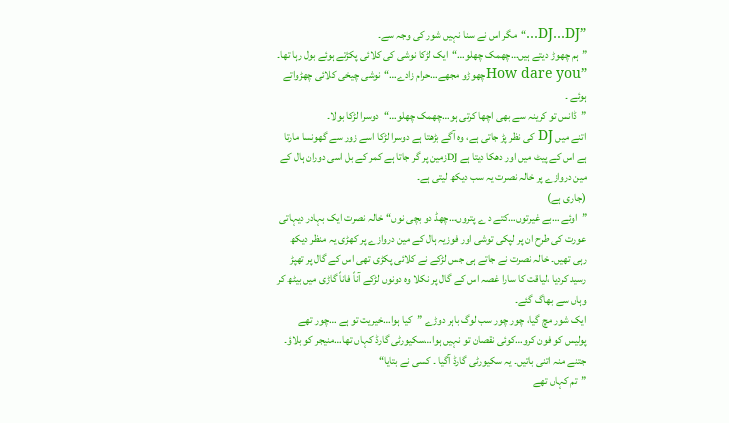”DJ…DJ…“مگر اس نے سنا نہیں شور کی وجہ سے۔
”ہم چھوڑ دیتے ہیں…چھمک چھلو…“ایک لڑکا نوشی کی کلائی پکڑتے ہوئے بول رہا تھا۔
”How dare youچھوڑو مجھے…حرام زادے…“نوشی چیخی کلائی چھڑواتے ہوئے ۔
”ڈانس تو کرینہ سے بھی اچھا کرتی ہو…چھمک چھلو…“دوسرا لڑکا بولا۔
اتنے میں DJ کی نظر پڑ جاتی ہے، وہ آگے بڑھتا ہے دوسرا لڑکا اسے زور سے گھونسا مارتا ہے اس کے پیٹ میں اور دھکا دیتا ہے DJزمین پر گر جاتا ہے کمر کے بل اسی دوران ہال کے مین دروازے پر خالہ نصرت یہ سب دیکھ لیتی ہے۔
(جاری ہے)
”اوئے …بے غیرتوں…کتے د ے پتروں…چھڈ دو بچی نوں“خالہ نصرت ایک بہادر دیہاتی عورت کی طرح ان پر لپکی توشی اور فوزیہ ہال کے مین دروازے پر کھڑی یہ منظر دیکھ رہی تھیں۔ خالہ نصرت نے جاتے ہی جس لڑکے نے کلائی پکڑی تھی اس کے گال پر تھپڑ رسید کردیا ،لیاقت کا سارا غصہ اس کے گال پر نکلا وہ دونوں لڑکے آناً فاناً گاڑی میں بیٹھ کر وہاں سے بھاگ گئے۔
ایک شور مچ گیا، چور چور سب لوگ باہر دوڑے ”کیا ہوا…خیریت تو ہے …چور تھے پولیس کو فون کرو…کوئی نقصان تو نہیں ہوا…سکیورٹی گارڈ کہاں تھا…منیجر کو بلاؤ۔ جتنے منہ اتنی باتیں۔ یہ سکیورٹی گارڈ آگیا ۔ کسی نے بتایا“
”تم کہاں تھے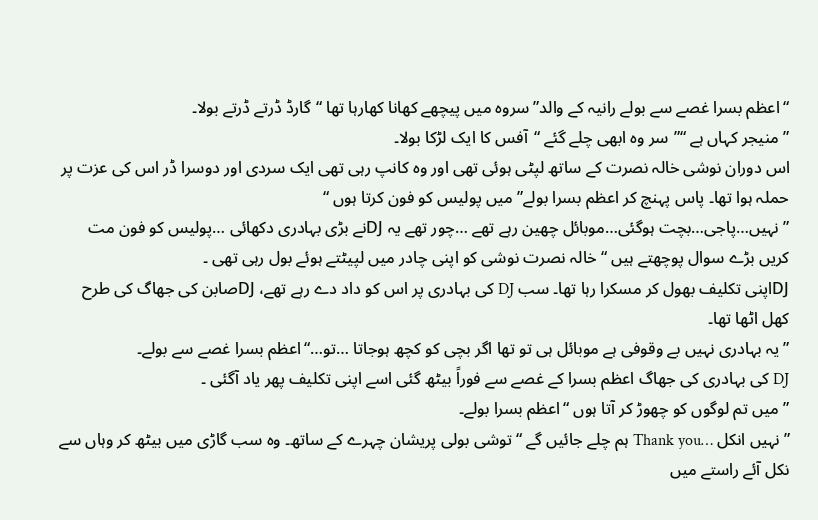“اعظم بسرا غصے سے بولے رانیہ کے والد”سروہ میں پیچھے کھانا کھارہا تھا “گارڈ ڈرتے ڈرتے بولا۔
”منیجر کہاں ہے “”سر وہ ابھی چلے گئے “آفس کا ایک لڑکا بولا۔
اس دوران نوشی خالہ نصرت کے ساتھ لپٹی ہوئی تھی اور وہ کانپ رہی تھی ایک سردی اور دوسرا ڈر اس کی عزت پر حملہ ہوا تھا۔ پاس پہنچ کر اعظم بسرا بولے”میں پولیس کو فون کرتا ہوں “
”نہیں…پاجی…بچت ہوگئی…موبائل چھین رہے تھے …چور تھے یہ DJنے بڑی بہادری دکھائی …پولیس کو فون مت کریں بڑے سوال پوچھتے ہیں “خالہ نصرت نوشی کو اپنی چادر میں لپیٹتے ہوئے بول رہی تھی ۔
DJاپنی تکلیف بھول کر مسکرا رہا تھا۔ سب DJ کی بہادری پر اس کو داد دے رہے تھے، DJصابن کی جھاگ کی طرح کھل اٹھا تھا۔
”یہ بہادری نہیں بے وقوفی ہے موبائل ہی تو تھا اگر بچی کو کچھ ہوجاتا …تو…“اعظم بسرا غصے سے بولے۔
DJ کی بہادری کی جھاگ اعظم بسرا کے غصے سے فوراً بیٹھ گئی اسے اپنی تکلیف پھر یاد آگئی ۔
”میں تم لوگوں کو چھوڑ کر آتا ہوں “اعظم بسرا بولے۔
”نہیں انکل …Thank you ہم چلے جائیں گے “توشی بولی پریشان چہرے کے ساتھ۔ وہ سب گاڑی میں بیٹھ کر وہاں سے نکل آئے راستے میں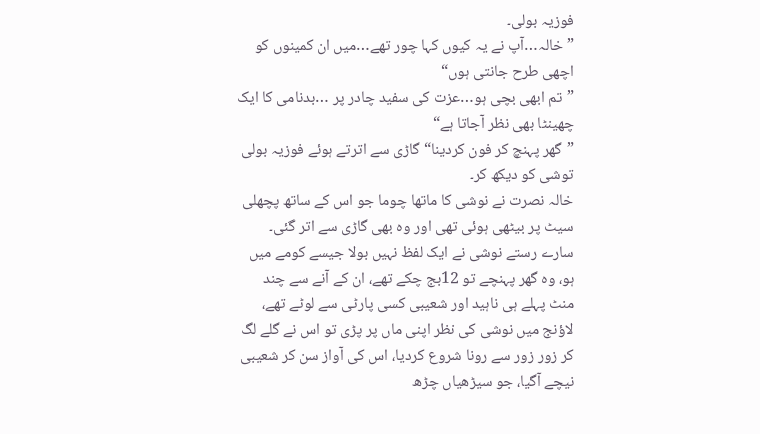فوزیہ بولی۔
”خالہ…آپ نے یہ کیوں کہا چور تھے…میں ان کمینوں کو اچھی طرح جانتی ہوں“
”تم ابھی بچی ہو…عزت کی سفید چادر پر …بدنامی کا ایک چھینٹا بھی نظر آجاتا ہے“
”گھر پہنچ کر فون کردینا“گاڑی سے اترتے ہوئے فوزیہ بولی توشی کو دیکھ کر۔
خالہ نصرت نے نوشی کا ماتھا چوما جو اس کے ساتھ پچھلی سیٹ پر بیٹھی ہوئی تھی اور وہ بھی گاڑی سے اتر گئی۔
سارے رستے نوشی نے ایک لفظ نہیں بولا جیسے کومے میں ہو، وہ گھر پہنچے تو 12بج چکے تھے، ان کے آنے سے چند منٹ پہلے ہی ناہید اور شعیبی کسی پارٹی سے لوٹے تھے، لاؤنج میں نوشی کی نظر اپنی ماں پر پڑی تو اس نے گلے لگ کر زور زور سے رونا شروع کردیا، اس کی آواز سن کر شعیبی نیچے آگیا، جو سیڑھیاں چڑھ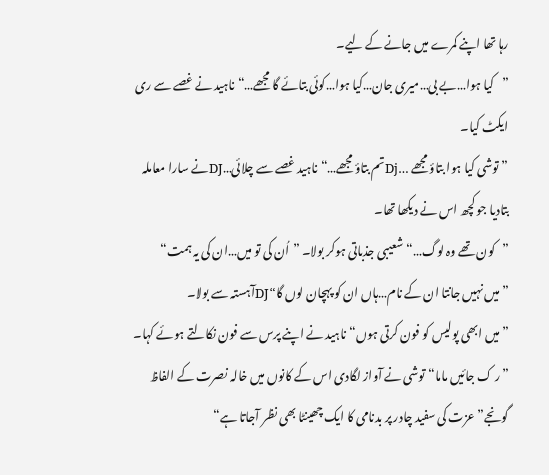رہا تھا اپنے کمرے میں جانے کے لیے۔
”کیا ہوا…بے بی…میری جان…کیا ہوا…کوئی بتائے گا مجھے…“ناہید نے غصے سے ری ایکٹ کیا۔
”توشی کیا ہوا بتاؤ مجھے …Djتم بتاؤ مجھے…“ناہید غصے سے چلائی…DJنے سارا معاملہ بتادیا جو کچھ اس نے دیکھا تھا۔
”کون تھے وہ لوگ…“شعیبی جذباتی ہوکر بولا۔ ”اُن کی تو میں…ان کی یہ ہمت“
”میں نہیں جانتا ان کے نام…ہاں ان کو پہچان لوں گا“DJآہستہ سے بولا۔
”میں ابھی پولیس کو فون کرتی ہوں“ناہید نے اپنے پرس سے فون نکالتے ہوئے کہا۔
”ر ک جائیں ماما“توشی نے آواز لگادی اس کے کانوں میں خالہ نصرت کے الفاظ گونجے”عزت کی سفید چادر پر بدنامی کا ایک چھینٹا بھی نظر آجاتا ہے“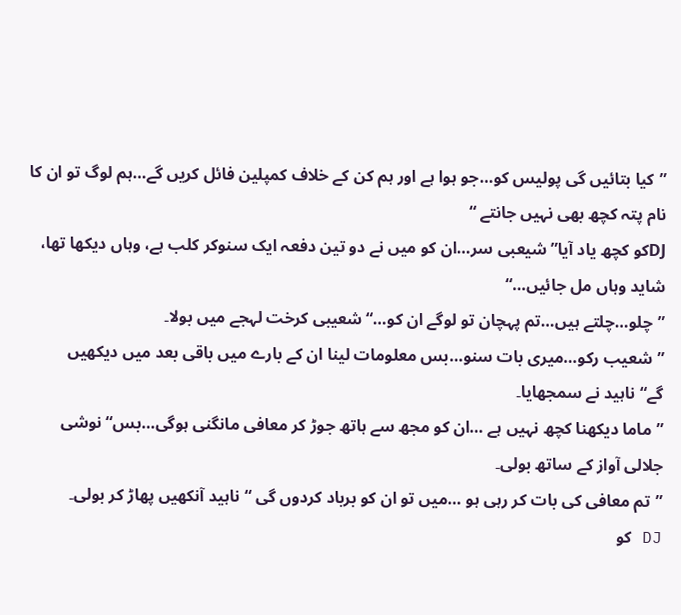”کیا بتائیں گی پولیس کو…جو ہوا ہے اور ہم کن کے خلاف کمپلین فائل کریں گے…ہم لوگ تو ان کا نام پتہ کچھ بھی نہیں جانتے “
DJکو کچھ یاد آیا”شیعبی سر…ان کو میں نے دو تین دفعہ ایک سنوکر کلب ہے، وہاں دیکھا تھا، شاید وہاں مل جائیں…“
”چلو…چلتے ہیں…تم پہچان تو لوگے ان کو…“شعیبی کرخت لہجے میں بولا۔
”شعیب رکو…میری بات سنو…بس معلومات لینا ان کے بارے میں باقی بعد میں دیکھیں گے“ناہید نے سمجھایا۔
”ماما دیکھنا کچھ نہیں ہے …ان کو مجھ سے ہاتھ جوڑ کر معافی مانگنی ہوگی…بس“نوشی جلالی آواز کے ساتھ بولی۔
”تم معافی کی بات کر رہی ہو …میں تو ان کو برباد کردوں گی “ناہید آنکھیں پھاڑ کر بولی۔
DJ کو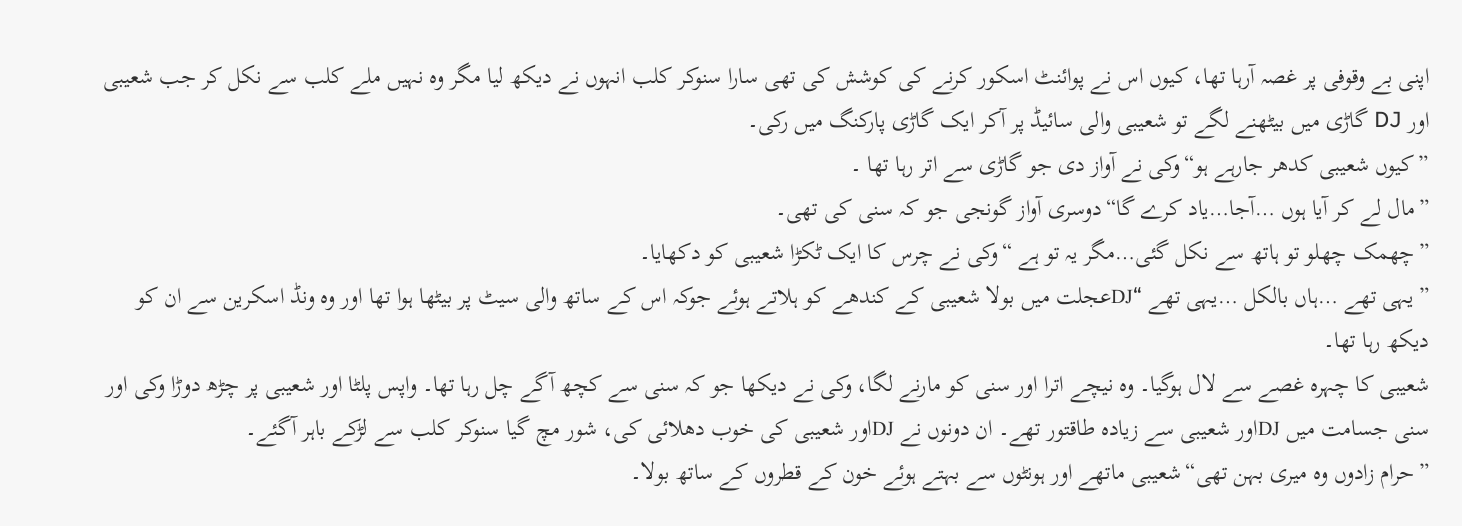اپنی بے وقوفی پر غصہ آرہا تھا، کیوں اس نے پوائنٹ اسکور کرنے کی کوشش کی تھی سارا سنوکر کلب انہوں نے دیکھ لیا مگر وہ نہیں ملے کلب سے نکل کر جب شعیبی اور DJ گاڑی میں بیٹھنے لگے تو شعیبی والی سائیڈ پر آکر ایک گاڑی پارکنگ میں رکی۔
”کیوں شعیبی کدھر جارہے ہو“وکی نے آواز دی جو گاڑی سے اتر رہا تھا ۔
”مال لے کر آیا ہوں …آجا…یاد کرے گا“دوسری آواز گونجی جو کہ سنی کی تھی۔
”چھمک چھلو تو ہاتھ سے نکل گئی…مگر یہ تو ہے “وکی نے چرس کا ایک ٹکڑا شعیبی کو دکھایا۔
”یہی تھے …ہاں بالکل …یہی تھے “DJعجلت میں بولا شعیبی کے کندھے کو ہلاتے ہوئے جوکہ اس کے ساتھ والی سیٹ پر بیٹھا ہوا تھا اور وہ ونڈ اسکرین سے ان کو دیکھ رہا تھا۔
شعیبی کا چہرہ غصے سے لال ہوگیا۔ وہ نیچے اترا اور سنی کو مارنے لگا، وکی نے دیکھا جو کہ سنی سے کچھ آگے چل رہا تھا۔ واپس پلٹا اور شعیبی پر چڑھ دوڑا وکی اور سنی جسامت میں DJاور شعیبی سے زیادہ طاقتور تھے۔ ان دونوں نے DJاور شعیبی کی خوب دھلائی کی، شور مچ گیا سنوکر کلب سے لڑکے باہر آگئے۔
”حرام زادوں وہ میری بہن تھی“شعیبی ماتھے اور ہونٹوں سے بہتے ہوئے خون کے قطروں کے ساتھ بولا۔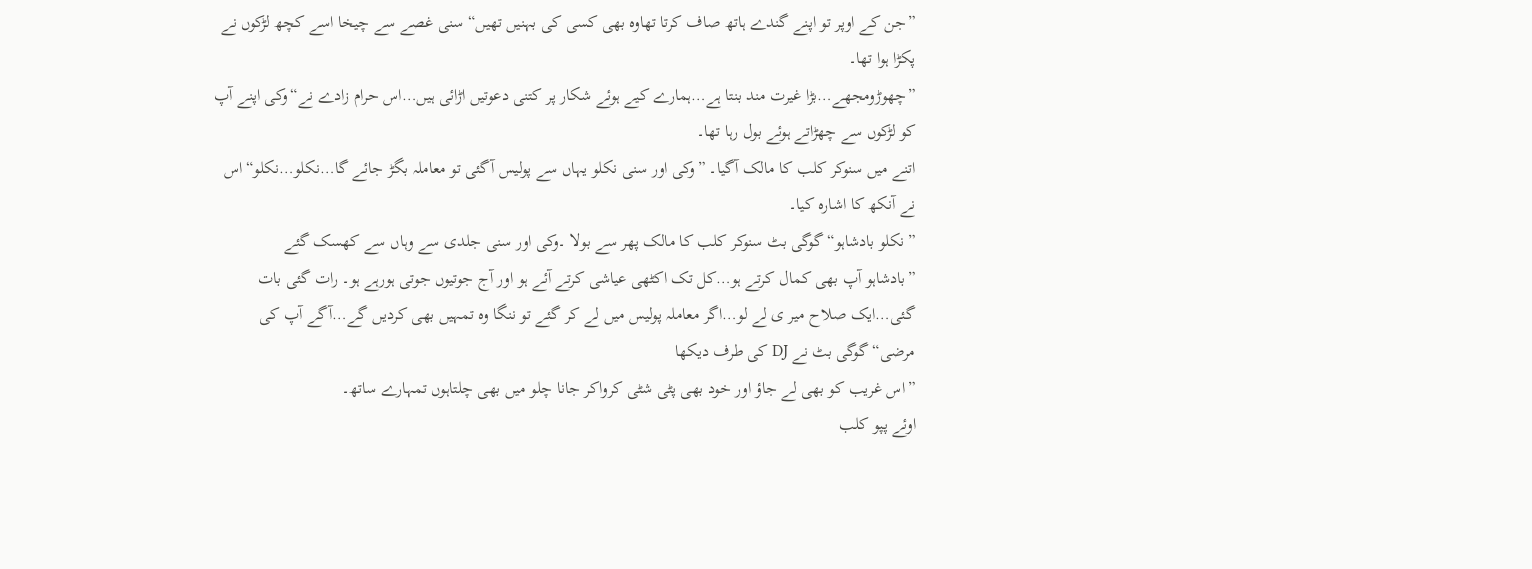”جن کے اوپر تو اپنے گندے ہاتھ صاف کرتا تھاوہ بھی کسی کی بہنیں تھیں“ سنی غصے سے چیخا اسے کچھ لڑکوں نے پکڑا ہوا تھا۔
”چھوڑومجھے…بڑا غیرت مند بنتا ہے…ہمارے کیے ہوئے شکار پر کتنی دعوتیں اڑائی ہیں…اس حرام زادے نے“وکی اپنے آپ کو لڑکوں سے چھڑاتے ہوئے بول رہا تھا۔
اتنے میں سنوکر کلب کا مالک آگیا۔ ”وکی اور سنی نکلو یہاں سے پولیس آگئی تو معاملہ بگڑ جائے گا…نکلو…نکلو“اس نے آنکھ کا اشارہ کیا۔
”نکلو بادشاہو“گوگی بٹ سنوکر کلب کا مالک پھر سے بولا ۔وکی اور سنی جلدی سے وہاں سے کھسک گئے
”بادشاہو آپ بھی کمال کرتے ہو…کل تک اکٹھی عیاشی کرتے آئے ہو اور آج جوتیوں جوتی ہورہے ہو۔ رات گئی بات گئی…ایک صلاح میر ی لے لو…اگر معاملہ پولیس میں لے کر گئے تو ننگا وہ تمہیں بھی کردیں گے…آگے آپ کی مرضی“گوگی بٹ نے DJ کی طرف دیکھا
”اس غریب کو بھی لے جاؤ اور خود بھی پٹی شٹی کرواکر جانا چلو میں بھی چلتاہوں تمہارے ساتھ۔
اوئے پپو کلب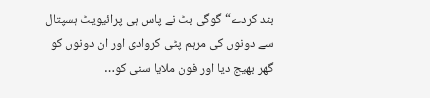بند کردے“گوگی بٹ نے پاس ہی پرائیویٹ ہسپتال سے دونوں کی مرہم پٹی کروادی اور ان دونوں کو گھر بھیج دیا اور فون ملایا سنی کو…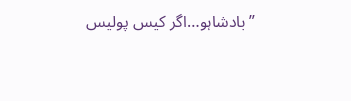”بادشاہو…اگر کیس پولیس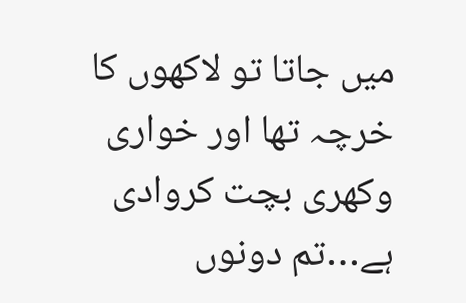میں جاتا تو لاکھوں کا خرچہ تھا اور خواری وکھری بچت کروادی ہے…تم دونوں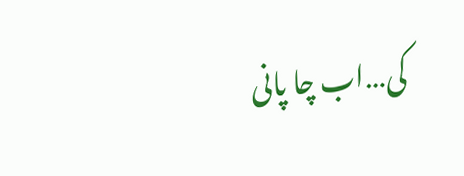کی…اب چا پانی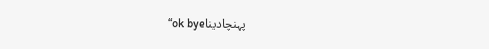پہنچادیناok bye“